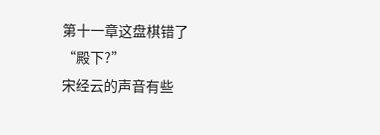第十一章这盘棋错了
“殿下?”
宋经云的声音有些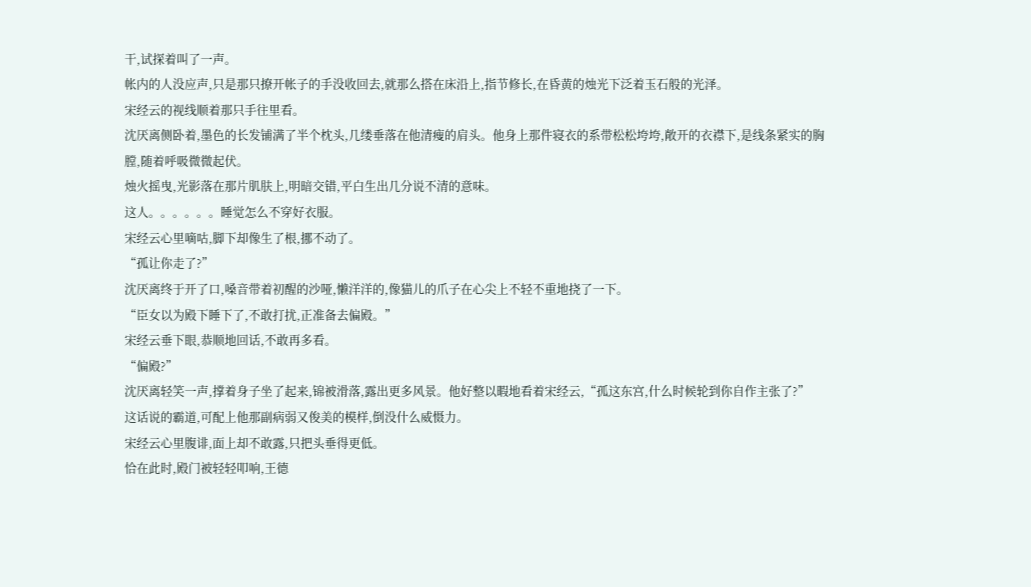干,试探着叫了一声。
帐内的人没应声,只是那只撩开帐子的手没收回去,就那么搭在床沿上,指节修长,在昏黄的烛光下泛着玉石般的光泽。
宋经云的视线顺着那只手往里看。
沈厌离侧卧着,墨色的长发铺满了半个枕头,几缕垂落在他清瘦的肩头。他身上那件寝衣的系带松松垮垮,敞开的衣襟下,是线条紧实的胸膛,随着呼吸微微起伏。
烛火摇曳,光影落在那片肌肤上,明暗交错,平白生出几分说不清的意味。
这人。。。。。。睡觉怎么不穿好衣服。
宋经云心里嘀咕,脚下却像生了根,挪不动了。
“孤让你走了?”
沈厌离终于开了口,嗓音带着初醒的沙哑,懒洋洋的,像猫儿的爪子在心尖上不轻不重地挠了一下。
“臣女以为殿下睡下了,不敢打扰,正准备去偏殿。”
宋经云垂下眼,恭顺地回话,不敢再多看。
“偏殿?”
沈厌离轻笑一声,撑着身子坐了起来,锦被滑落,露出更多风景。他好整以暇地看着宋经云,“孤这东宫,什么时候轮到你自作主张了?”
这话说的霸道,可配上他那副病弱又俊美的模样,倒没什么威慑力。
宋经云心里腹诽,面上却不敢露,只把头垂得更低。
恰在此时,殿门被轻轻叩响,王德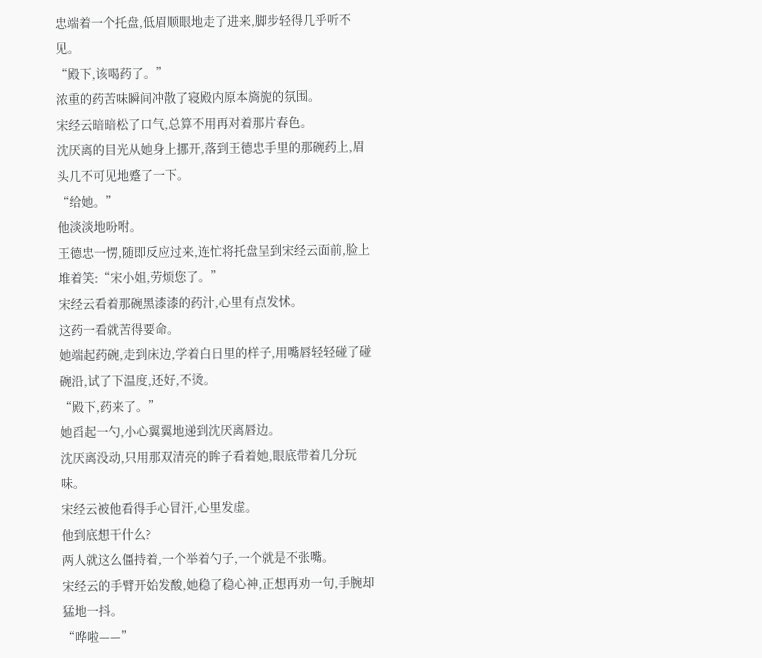忠端着一个托盘,低眉顺眼地走了进来,脚步轻得几乎听不见。
“殿下,该喝药了。”
浓重的药苦味瞬间冲散了寝殿内原本旖旎的氛围。
宋经云暗暗松了口气,总算不用再对着那片春色。
沈厌离的目光从她身上挪开,落到王德忠手里的那碗药上,眉头几不可见地蹙了一下。
“给她。”
他淡淡地吩咐。
王德忠一愣,随即反应过来,连忙将托盘呈到宋经云面前,脸上堆着笑:“宋小姐,劳烦您了。”
宋经云看着那碗黑漆漆的药汁,心里有点发怵。
这药一看就苦得要命。
她端起药碗,走到床边,学着白日里的样子,用嘴唇轻轻碰了碰碗沿,试了下温度,还好,不烫。
“殿下,药来了。”
她舀起一勺,小心翼翼地递到沈厌离唇边。
沈厌离没动,只用那双清亮的眸子看着她,眼底带着几分玩味。
宋经云被他看得手心冒汗,心里发虚。
他到底想干什么?
两人就这么僵持着,一个举着勺子,一个就是不张嘴。
宋经云的手臂开始发酸,她稳了稳心神,正想再劝一句,手腕却猛地一抖。
“哗啦——”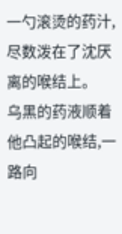一勺滚烫的药汁,尽数泼在了沈厌离的喉结上。
乌黑的药液顺着他凸起的喉结,一路向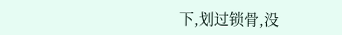下,划过锁骨,没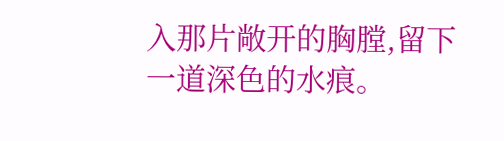入那片敞开的胸膛,留下一道深色的水痕。